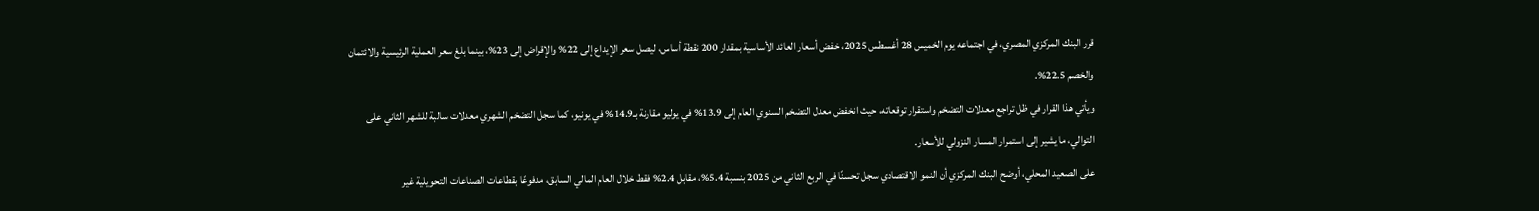قرر البنك المركزي المصري، في اجتماعه يوم الخميس 28 أغسطس 2025، خفض أسعار العائد الأساسية بمقدار 200 نقطة أساس، ليصل سعر الإيداع إلى 22% والإقراض إلى 23%، بينما بلغ سعر العملية الرئيسية والائتمان والخصم 22.5%.
ويأتي هذا القرار في ظل تراجع معدلات التضخم واستقرار توقعاته، حيث انخفض معدل التضخم السنوي العام إلى 13.9% في يوليو مقارنة بـ14.9% في يونيو، كما سجل التضخم الشهري معدلات سالبة للشهر الثاني على التوالي، ما يشير إلى استمرار المسار النزولي للأسعار.
على الصعيد المحلي، أوضح البنك المركزي أن النمو الاقتصادي سجل تحسنًا في الربع الثاني من 2025 بنسبة 5.4%، مقابل 2.4% فقط خلال العام المالي السابق، مدفوعًا بقطاعات الصناعات التحويلية غير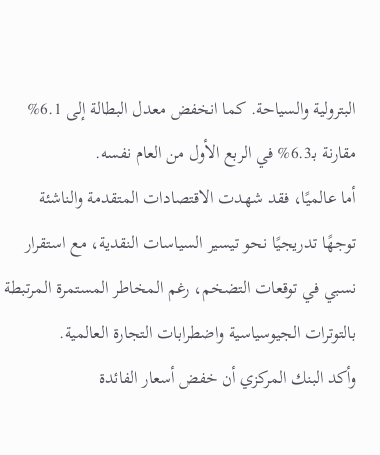البترولية والسياحة. كما انخفض معدل البطالة إلى 6.1% مقارنة بـ6.3% في الربع الأول من العام نفسه.
أما عالميًا، فقد شهدت الاقتصادات المتقدمة والناشئة توجهًا تدريجيًا نحو تيسير السياسات النقدية، مع استقرار نسبي في توقعات التضخم، رغم المخاطر المستمرة المرتبطة بالتوترات الجيوسياسية واضطرابات التجارة العالمية.
وأكد البنك المركزي أن خفض أسعار الفائدة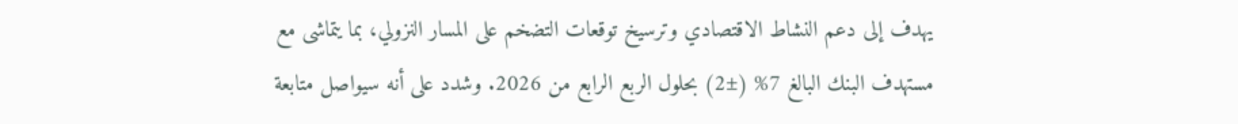يهدف إلى دعم النشاط الاقتصادي وترسيخ توقعات التضخم على المسار النزولي، بما يتماشى مع مستهدف البنك البالغ 7% (±2) بحلول الربع الرابع من 2026. وشدد على أنه سيواصل متابعة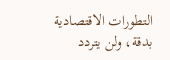التطورات الاقتصادية بدقة، ولن يتردد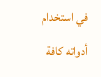في استخدام أدواته كافة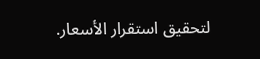لتحقيق استقرار الأسعار.